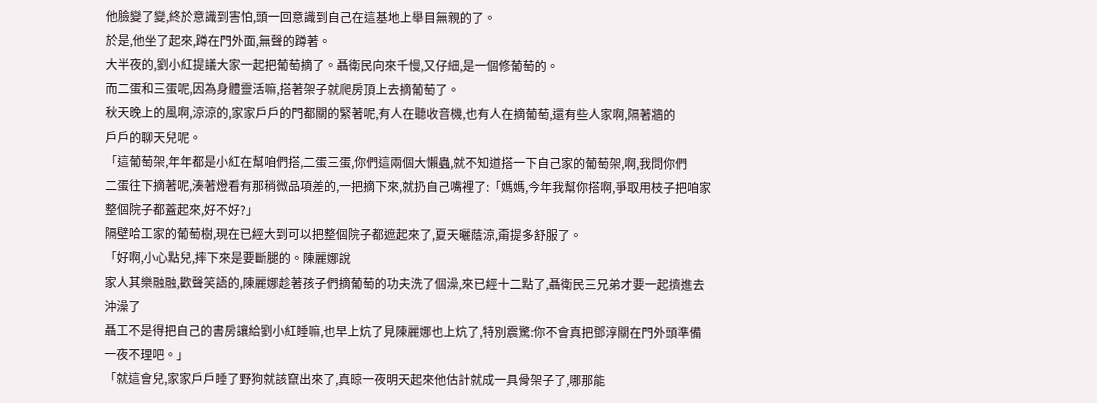他臉變了變,終於意識到害怕,頭一回意識到自己在這基地上舉目無親的了。
於是,他坐了起來,蹲在門外面,無聲的蹲著。
大半夜的,劉小紅提議大家一起把葡萄摘了。聶衛民向來千慢,又仔細,是一個修葡萄的。
而二蛋和三蛋呢,因為身體靈活嘛,搭著架子就爬房頂上去摘葡萄了。
秋天晚上的風啊,涼涼的,家家戶戶的門都關的緊著呢,有人在聽收音機,也有人在摘葡萄,還有些人家啊,隔著牆的
戶戶的聊天兒呢。
「這葡萄架,年年都是小紅在幫咱們搭,二蛋三蛋,你們這兩個大懶蟲,就不知道搭一下自己家的葡萄架,啊,我問你們
二蛋往下摘著呢,湊著燈看有那稍微品項差的,一把摘下來,就扔自己嘴裡了:「媽媽,今年我幫你搭啊,爭取用枝子把咱家整個院子都蓋起來,好不好?」
隔壁哈工家的葡萄樹,現在已經大到可以把整個院子都遮起來了,夏天曬蔭涼,甭提多舒服了。
「好啊,小心點兒,摔下來是要斷腿的。陳麗娜說
家人其樂融融,歡聲笑語的,陳麗娜趁著孩子們摘葡萄的功夫洗了個澡,來已經十二點了,聶衛民三兄弟才要一起擠進去沖澡了
聶工不是得把自己的書房讓給劉小紅睡嘛,也早上炕了見陳麗娜也上炕了,特別震驚:你不會真把鄧淳關在門外頭準備一夜不理吧。」
「就這會兒,家家戶戶睡了野狗就該竄出來了,真晾一夜明天起來他估計就成一具骨架子了,哪那能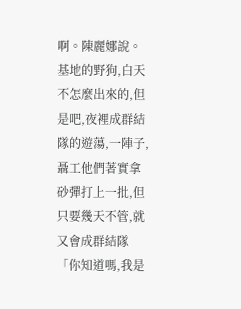啊。陳麗娜說。
基地的野狗,白天不怎麼出來的,但是吧,夜裡成群結隊的遊蕩,一陣子,聶工他們著實拿砂彈打上一批,但只要幾天不管,就又會成群結隊
「你知道嗎,我是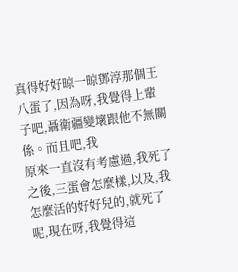真得好好晾一晾鄧淳那個王八蛋了,因為呀,我覺得上輩子吧,聶衛疆變壞跟他不無關係。而且吧,我
原來一直沒有考慮過,我死了之後,三蛋會怎麼樣,以及,我怎麼活的好好兒的,就死了呢,現在呀,我覺得這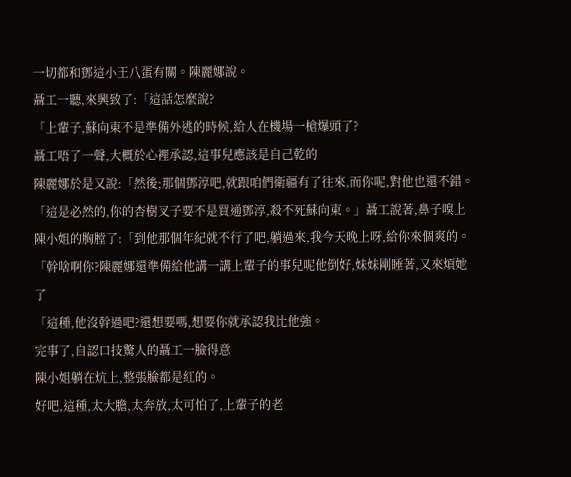一切都和鄧這小王八蛋有關。陳麗娜說。
聶工一聽,來興致了:「這話怎麼說?
「上輩子,蘇向東不是準備外逃的時候,給人在機場一槍爆頭了?
聶工唔了一聲,大概於心裡承認,這事兒應該是自己乾的
陳麗娜於是又說:「然後;那個鄧淳吧,就跟咱們衛疆有了往來,而你呢,對他也還不錯。
「這是必然的,你的杏樹叉子要不是買通鄧淳,殺不死蘇向東。」聶工說著,鼻子嗅上陳小姐的胸膛了:「到他那個年紀就不行了吧,躺過來,我今天晚上呀,給你來個爽的。
「幹啥啊你?陳麗娜還準備給他講一講上輩子的事兒呢他倒好,妹妹剛睡著,又來煩她了
「這種,他沒幹過吧?還想要嗎,想要你就承認我比他強。
完事了,自認口技驚人的聶工一臉得意
陳小姐躺在炕上,整張臉都是紅的。
好吧,這種,太大膽,太奔放,太可怕了,上輩子的老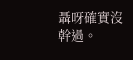聶呀確實沒幹過。